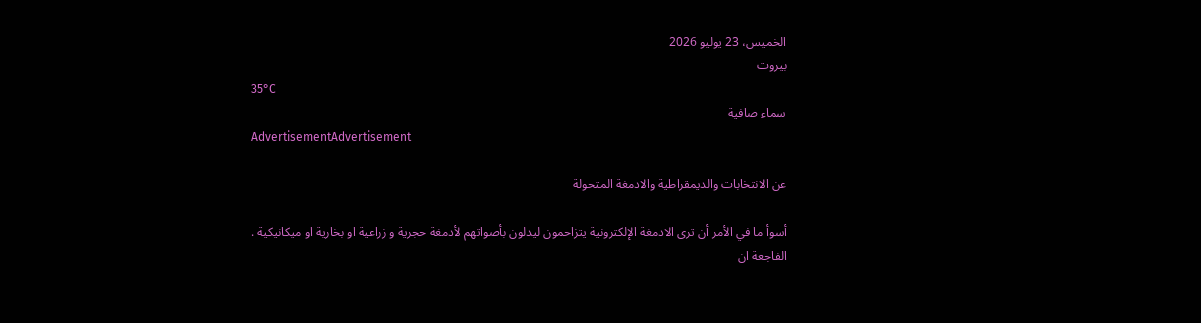الخميس، 23 يوليو 2026
بيروت
35°C
سماء صافية
AdvertisementAdvertisement

عن الانتخابات والديمقراطية والادمغة المتحولة

أسوأ ما في الأمر أن ترى الادمغة الإلكترونية يتزاحمون ليدلون بأصواتهم لأدمغة حجرية و زراعية او بخارية او ميكانيكية .
الفاجعة ان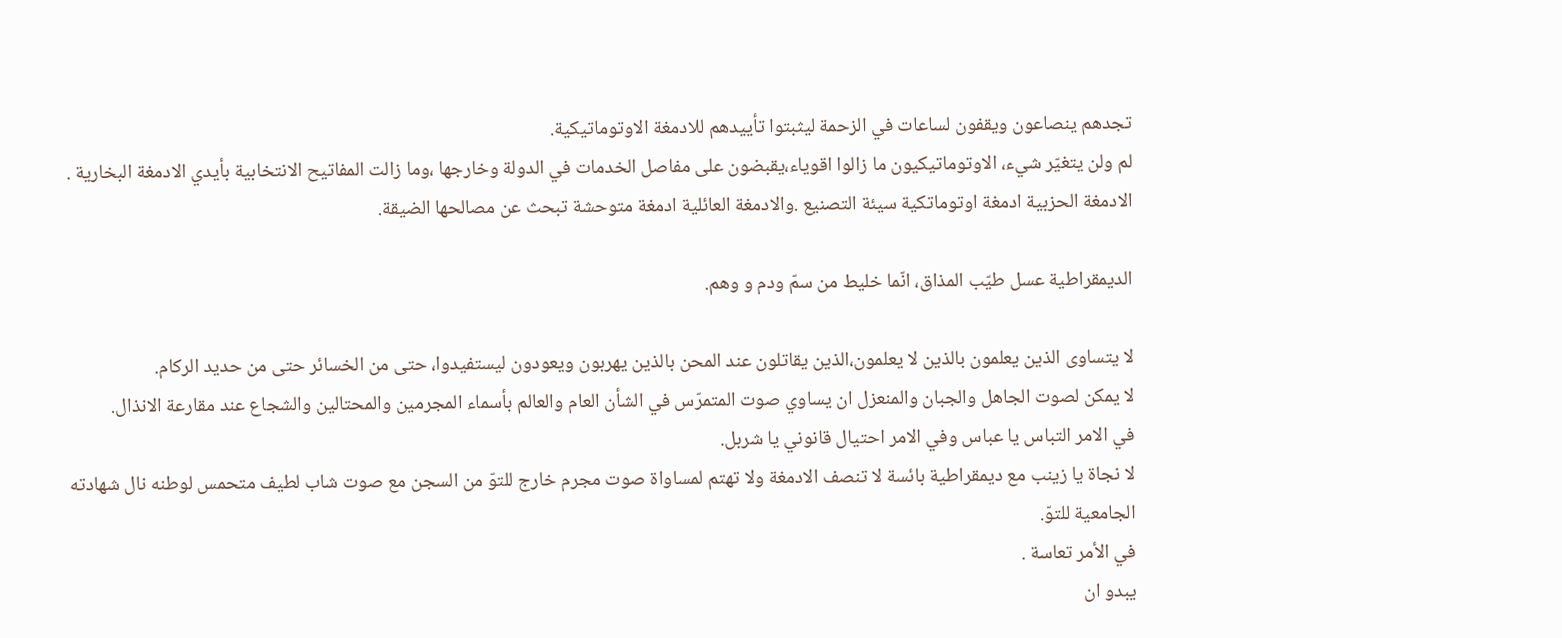تجدهم ينصاعون ويقفون لساعات في الزحمة ليثبتوا تأييدهم للادمغة الاوتوماتيكية.
لم ولن يتغيّر شيء، الاوتوماتيكيون ما زالوا اقوياء،يقبضون على مفاصل الخدمات في الدولة وخارجها ،وما زالت المفاتيح الانتخابية بأيدي الادمغة البخارية .
الادمغة الحزبية ادمغة اوتوماتكية سيئة التصنيع .والادمغة العائلية ادمغة متوحشة تبحث عن مصالحها الضيقة.

الديمقراطية عسل طيّب المذاق، انّما خليط من سمّ ودم و وهم.

لا يتساوى الذين يعلمون بالذين لا يعلمون،الذين يقاتلون عند المحن بالذين يهربون ويعودون ليستفيدوا، حتى من الخسائر حتى من حديد الركام.
لا يمكن لصوت الجاهل والجبان والمنعزل ان يساوي صوت المتمرّس في الشأن العام والعالم بأسماء المجرمين والمحتالين والشجاع عند مقارعة الانذال.
في الامر التباس يا عباس وفي الامر احتيال قانوني يا شربل.
لا نجاة يا زينب مع ديمقراطية بائسة لا تنصف الادمغة ولا تهتم لمساواة صوت مجرم خارج للتوّ من السجن مع صوت شاب لطيف متحمس لوطنه نال شهادته الجامعية للتوّ.
في الأمر تعاسة .
يبدو ان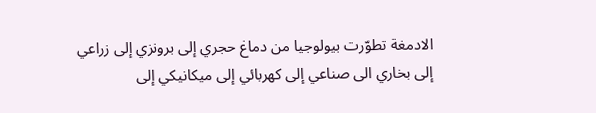الادمغة تطوّرت بيولوجيا من دماغ حجري إلى برونزي إلى زراعي إلى بخاري الى صناعي إلى كهربائي إلى ميكانيكي إلى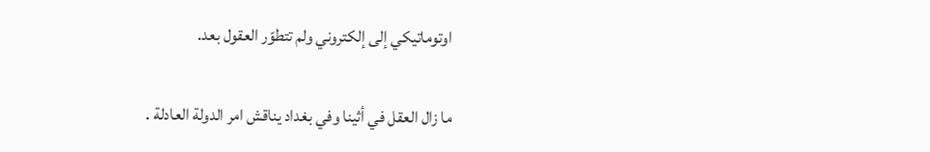اوتوماتيكي إلى إلكتروني ولم تتطوّر العقول بعد.

ما زال العقل في أثينا وفي بغداد يناقش امر الدولة العادلة .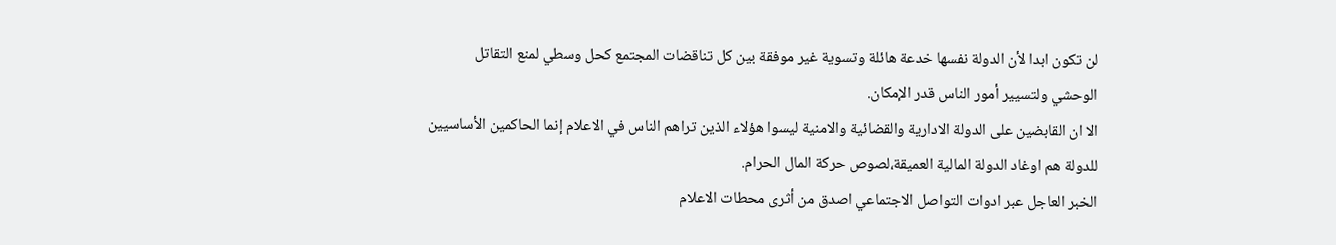لن تكون ابدا لأن الدولة نفسها خدعة هائلة وتسوية غير موفقة بين كل تناقضات المجتمع كحل وسطي لمنع التقاتل الوحشي ولتسيير أمور الناس قدر الإمكان.
الا ان القابضين على الدولة الادارية والقضائية والامنية ليسوا هؤلاء الذين تراهم الناس في الاعلام إنما الحاكمين الأساسيين للدولة هم اوغاد الدولة المالية العميقة،لصوص حركة المال الحرام.
الخبر العاجل عبر ادوات التواصل الاجتماعي اصدق من أثرى محطات الاعلام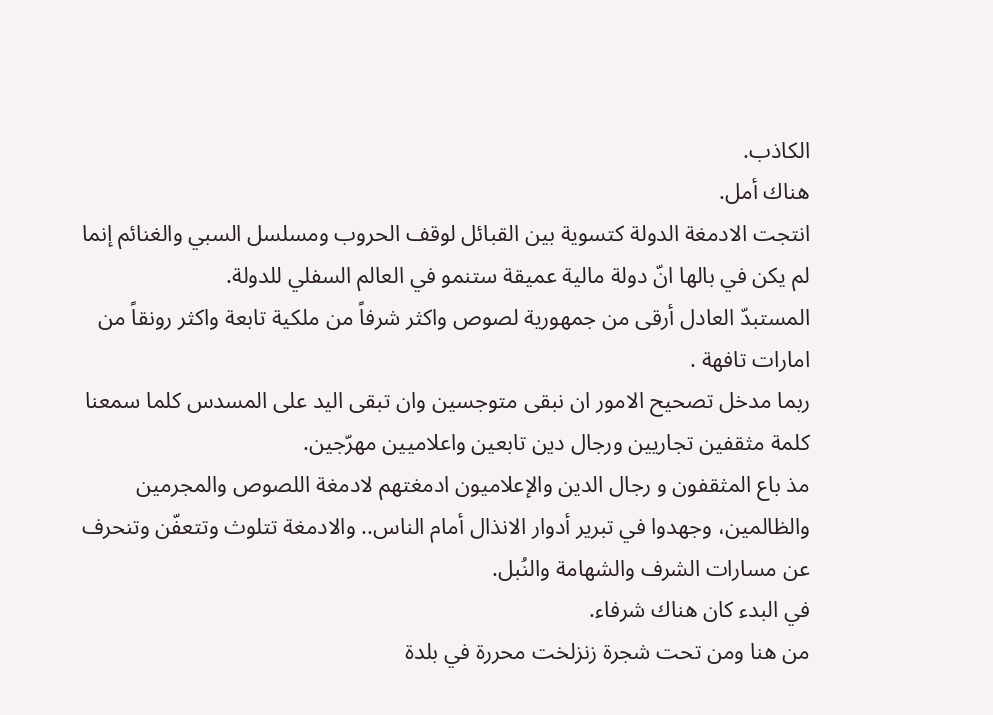الكاذب.
هناك أمل.
انتجت الادمغة الدولة كتسوية بين القبائل لوقف الحروب ومسلسل السبي والغنائم إنما لم يكن في بالها انّ دولة مالية عميقة ستنمو في العالم السفلي للدولة.
المستبدّ العادل أرقى من جمهورية لصوص واكثر شرفاً من ملكية تابعة واكثر رونقاً من امارات تافهة .
ربما مدخل تصحيح الامور ان نبقى متوجسين وان تبقى اليد على المسدس كلما سمعنا كلمة مثقفين تجاريين ورجال دين تابعين واعلاميين مهرّجين.
مذ باع المثقفون و رجال الدين والإعلاميون ادمغتهم لادمغة اللصوص والمجرمين والظالمين، وجهدوا في تبرير أدوار الانذال أمام الناس.. والادمغة تتلوث وتتعفّن وتنحرف عن مسارات الشرف والشهامة والنُبل.
في البدء كان هناك شرفاء.
من هنا ومن تحت شجرة زنزلخت محررة في بلدة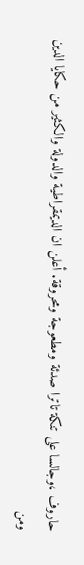حاروف ،وجالسا على تنكة تاترا صدئة ومطعوجة ومحروقة. أعلن ان الديمقراطية والدولة والكثير من حكايا الدين ومن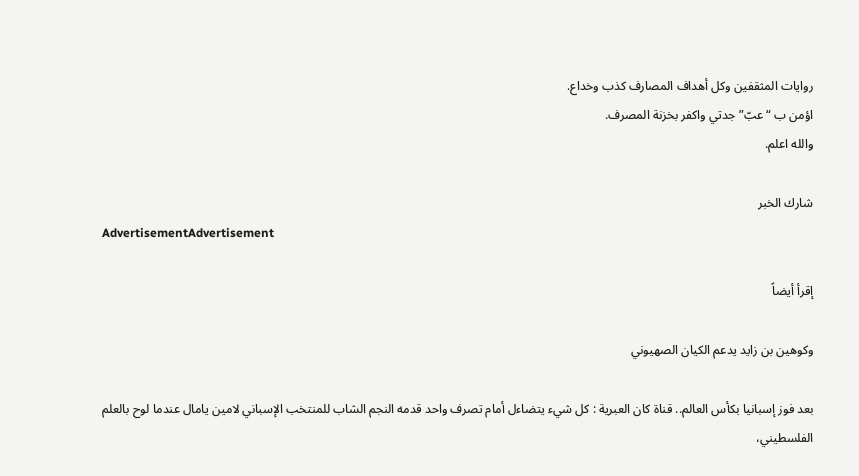روايات المثقفين وكل أهداف المصارف كذب وخداع.
اؤمن ب “عبّ” جدتي واكفر بخزنة المصرف.
والله اعلم.

شارك الخبر
AdvertisementAdvertisement

إقرأ أيضاً

وكوهين بن زايد يدعم الكيان الصهيوني

بعد فوز إسبانيا بكأس العالم.. قناة كان العبرية : كل شيء يتضاءل أمام تصرف واحد قدمه النجم الشاب للمنتخب الإسباني لامين يامال عندما لوح بالعلم الفلسطيني،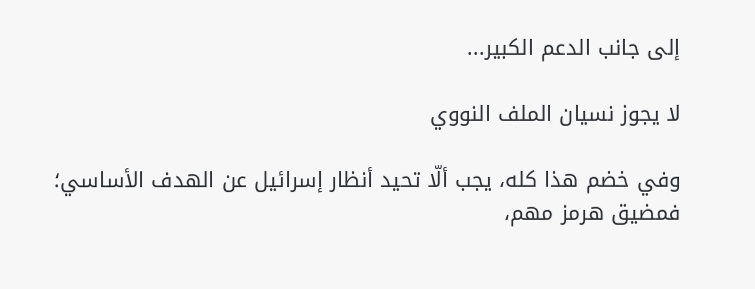إلى جانب الدعم الكبير...

لا يجوز نسيان الملف النووي

وفي خضم هذا كله، يجب ألّا تحيد أنظار إسرائيل عن الهدف الأساسي؛ فمضيق هرمز مهم،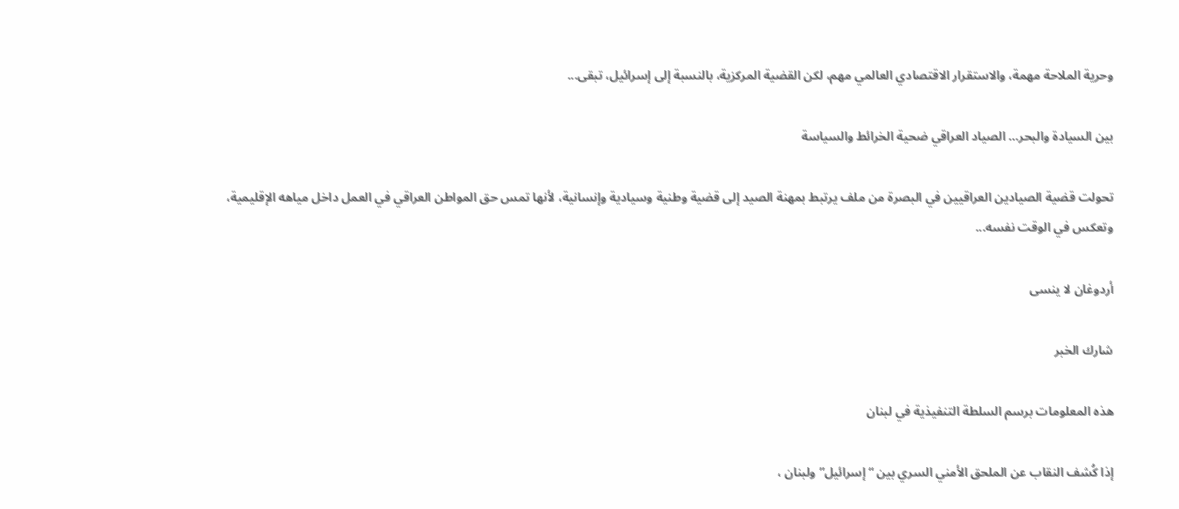وحرية الملاحة مهمة، والاستقرار الاقتصادي العالمي مهم، لكن القضية المركزية، بالنسبة إلى إسرائيل، تبقى...

بين السيادة والبحر… الصياد العراقي ضحية الخرائط والسياسة

تحولت قضية الصيادين العراقيين في البصرة من ملف يرتبط بمهنة الصيد إلى قضية وطنية وسيادية وإنسانية، لأنها تمس حق المواطن العراقي في العمل داخل مياهه الإقليمية، وتعكس في الوقت نفسه...

أردوغان لا ينسى

شارك الخبر

هذه المعلومات برسم السلطة التنفيذية في لبنان

إذا كُشف النقاب عن الملحق الأمني السري بين “إسرائيل” ولبنان ،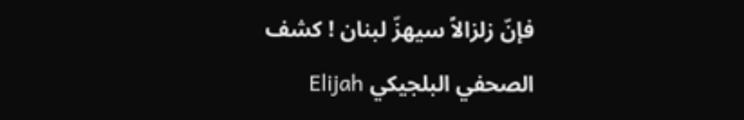فإنّ زلزالاً سيهزّ لبنان ! كشف الصحفي البلجيكي Elijah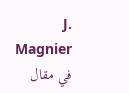J. Magnier في مقال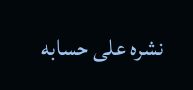نشره على حسابه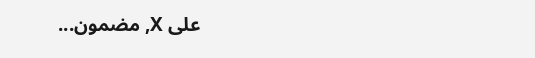على X, مضمون...